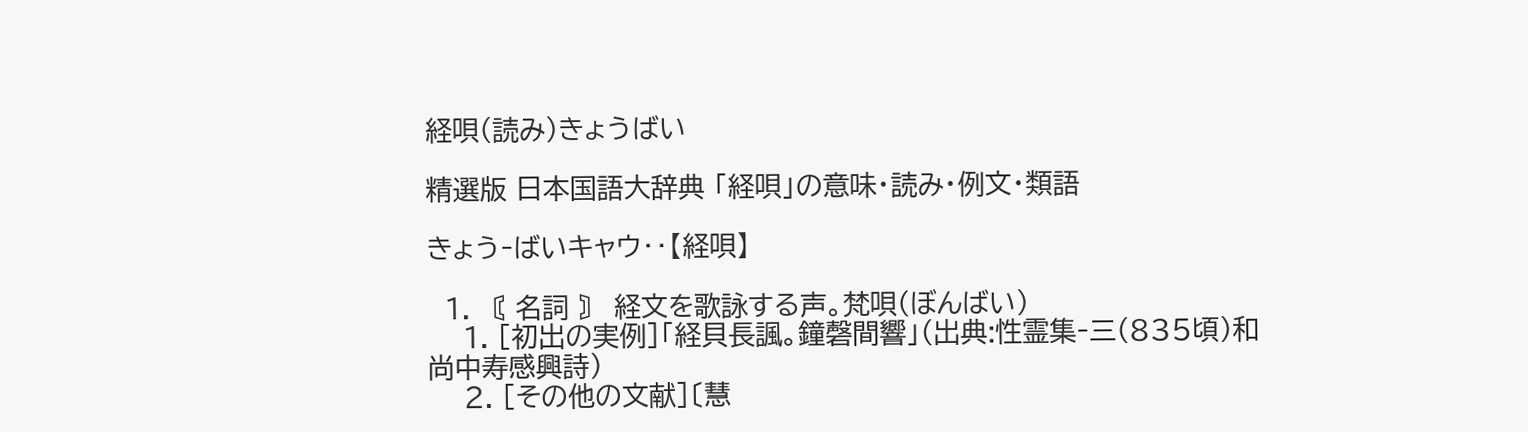経唄(読み)きょうばい

精選版 日本国語大辞典 「経唄」の意味・読み・例文・類語

きょう‐ばいキャウ‥【経唄】

  1. 〘 名詞 〙 経文を歌詠する声。梵唄(ぼんばい)
    1. [初出の実例]「経貝長諷。鐘磬間響」(出典:性霊集‐三(835頃)和尚中寿感興詩)
    2. [その他の文献]〔慧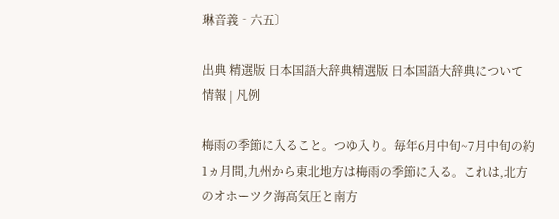琳音義‐六五〕

出典 精選版 日本国語大辞典精選版 日本国語大辞典について 情報 | 凡例

梅雨の季節に入ること。つゆ入り。毎年6月中旬~7月中旬の約1ヵ月間,九州から東北地方は梅雨の季節に入る。これは,北方のオホーツク海高気圧と南方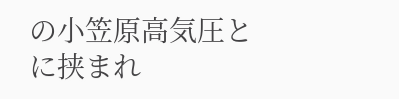の小笠原高気圧とに挟まれ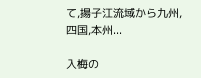て,揚子江流域から九州,四国,本州...

入梅の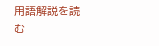用語解説を読む